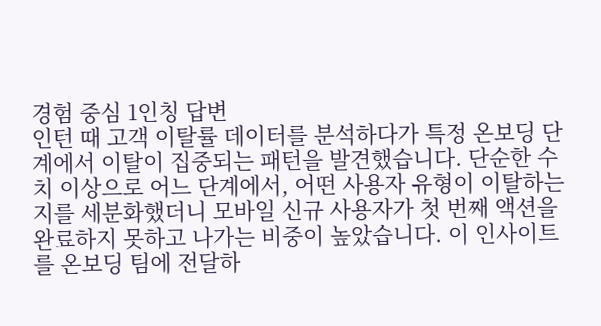경험 중심 1인칭 답변
인턴 때 고객 이탈률 데이터를 분석하다가 특정 온보딩 단계에서 이탈이 집중되는 패턴을 발견했습니다. 단순한 수치 이상으로 어느 단계에서, 어떤 사용자 유형이 이탈하는지를 세분화했더니 모바일 신규 사용자가 첫 번째 액션을 완료하지 못하고 나가는 비중이 높았습니다. 이 인사이트를 온보딩 팀에 전달하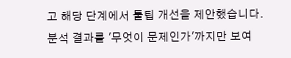고 해당 단계에서 툴팁 개선을 제안했습니다.
분석 결과를 '무엇이 문제인가'까지만 보여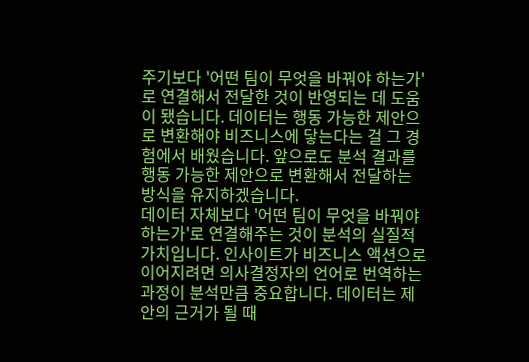주기보다 '어떤 팀이 무엇을 바꿔야 하는가'로 연결해서 전달한 것이 반영되는 데 도움이 됐습니다. 데이터는 행동 가능한 제안으로 변환해야 비즈니스에 닿는다는 걸 그 경험에서 배웠습니다. 앞으로도 분석 결과를 행동 가능한 제안으로 변환해서 전달하는 방식을 유지하겠습니다.
데이터 자체보다 '어떤 팀이 무엇을 바꿔야 하는가'로 연결해주는 것이 분석의 실질적 가치입니다. 인사이트가 비즈니스 액션으로 이어지려면 의사결정자의 언어로 번역하는 과정이 분석만큼 중요합니다. 데이터는 제안의 근거가 될 때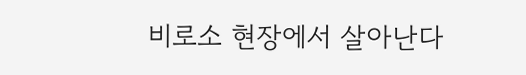비로소 현장에서 살아난다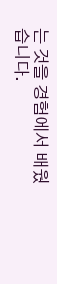는 것을 경험에서 배웠습니다.